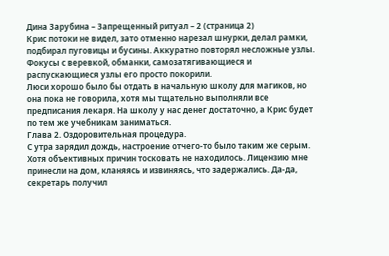Дина Зарубина – Запрещенный ритуал – 2 (страница 2)
Крис потоки не видел, зато отменно нарезал шнурки, делал рамки, подбирал пуговицы и бусины. Аккуратно повторял несложные узлы. Фокусы с веревкой, обманки, самозатягивающиеся и распускающиеся узлы его просто покорили.
Люси хорошо было бы отдать в начальную школу для магиков, но она пока не говорила, хотя мы тщательно выполняли все предписания лекаря. На школу у нас денег достаточно, а Крис будет по тем же учебникам заниматься.
Глава 2. Оздоровительная процедура.
С утра зарядил дождь, настроение отчего-то было таким же серым. Хотя объективных причин тосковать не находилось. Лицензию мне принесли на дом, кланяясь и извиняясь, что задержались. Да-да, секретарь получил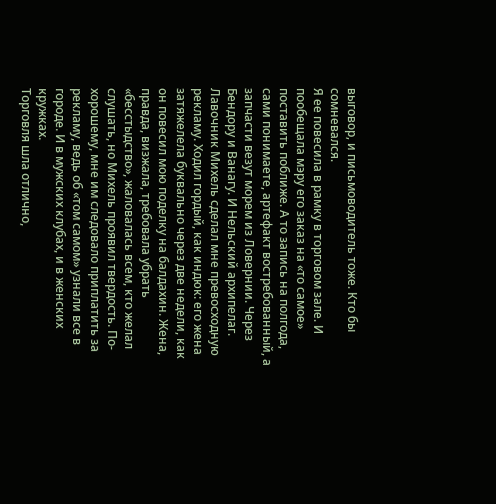выговор, и письмоводитель тоже. Кто бы сомневался.
Я ее повесила в рамку в торговом зале. И пообещала мэру его заказ на «то самое» поставить поближе. А то запись на полгода, сами понимаете, артефакт востребованный, а запчасти везут морем из Ловернии. Через Бендору и Ванагу. И Нельский архипелаг.
Лавочник Михель сделал мне превосходную рекламу. Ходил гордый, как индюк: его жена затяжелела буквально через две недели, как он повесил мою поделку на балдахин. Жена, правда, визжала, требовала убрать «бесстыдство», жаловалась всем, кто желал слушать, но Михель проявил твердость. По-хорошему, мне им следовало приплатить за рекламу, ведь об «том самом» узнали все в городе. И в мужских клубах, и в женских кружках.
Торговля шла отлично,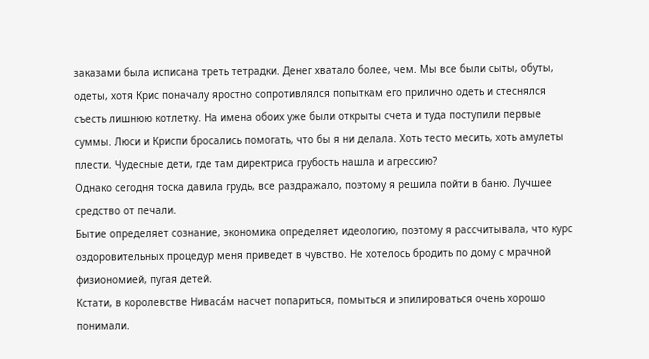заказами была исписана треть тетрадки. Денег хватало более, чем. Мы все были сыты, обуты, одеты, хотя Крис поначалу яростно сопротивлялся попыткам его прилично одеть и стеснялся съесть лишнюю котлетку. На имена обоих уже были открыты счета и туда поступили первые суммы. Люси и Криспи бросались помогать, что бы я ни делала. Хоть тесто месить, хоть амулеты плести. Чудесные дети, где там директриса грубость нашла и агрессию?
Однако сегодня тоска давила грудь, все раздражало, поэтому я решила пойти в баню. Лучшее средство от печали.
Бытие определяет сознание, экономика определяет идеологию, поэтому я рассчитывала, что курс оздоровительных процедур меня приведет в чувство. Не хотелось бродить по дому с мрачной физиономией, пугая детей.
Кстати, в королевстве Ниваса́м насчет попариться, помыться и эпилироваться очень хорошо понимали.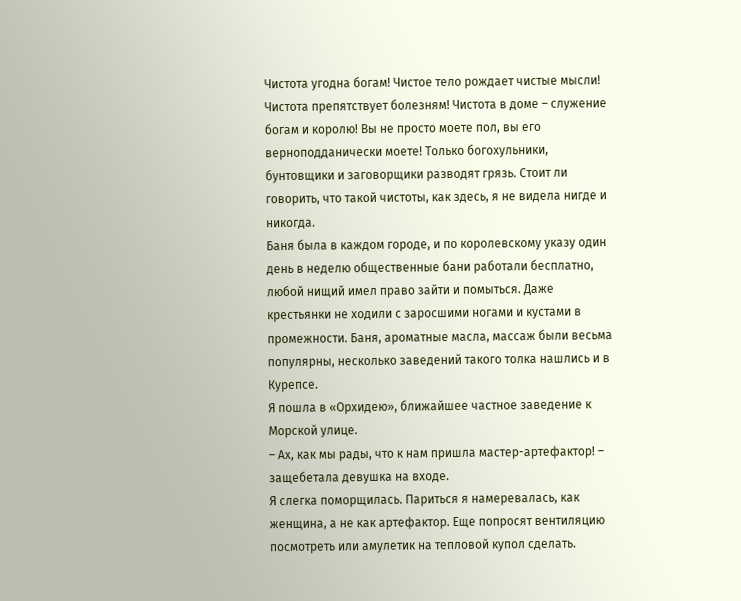Чистота угодна богам! Чистое тело рождает чистые мысли! Чистота препятствует болезням! Чистота в доме – служение богам и королю! Вы не просто моете пол, вы его верноподданически моете! Только богохульники, бунтовщики и заговорщики разводят грязь. Стоит ли говорить, что такой чистоты, как здесь, я не видела нигде и никогда.
Баня была в каждом городе, и по королевскому указу один день в неделю общественные бани работали бесплатно, любой нищий имел право зайти и помыться. Даже крестьянки не ходили с заросшими ногами и кустами в промежности. Баня, ароматные масла, массаж были весьма популярны, несколько заведений такого толка нашлись и в Курепсе.
Я пошла в «Орхидею», ближайшее частное заведение к Морской улице.
– Ах, как мы рады, что к нам пришла мастер-артефактор! – защебетала девушка на входе.
Я слегка поморщилась. Париться я намеревалась, как женщина, а не как артефактор. Еще попросят вентиляцию посмотреть или амулетик на тепловой купол сделать.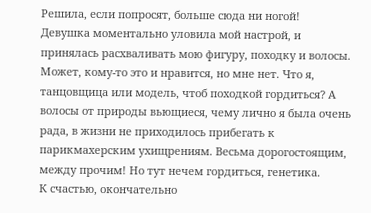Решила, если попросят, больше сюда ни ногой!
Девушка моментально уловила мой настрой, и принялась расхваливать мою фигуру, походку и волосы. Может, кому-то это и нравится, но мне нет. Что я, танцовщица или модель, чтоб походкой гордиться? А волосы от природы вьющиеся, чему лично я была очень рада, в жизни не приходилось прибегать к парикмахерским ухищрениям. Весьма дорогостоящим, между прочим! Но тут нечем гордиться, генетика.
К счастью, окончательно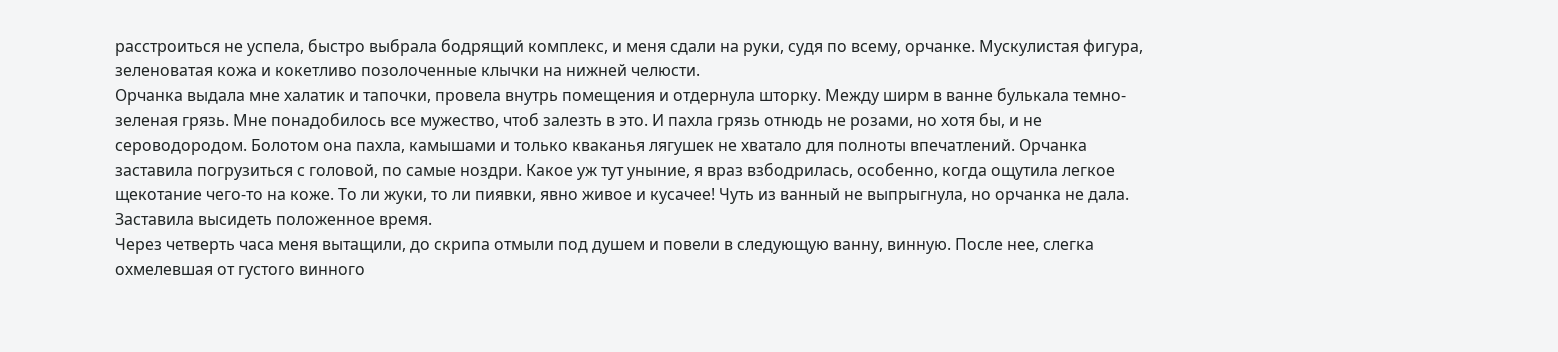расстроиться не успела, быстро выбрала бодрящий комплекс, и меня сдали на руки, судя по всему, орчанке. Мускулистая фигура, зеленоватая кожа и кокетливо позолоченные клычки на нижней челюсти.
Орчанка выдала мне халатик и тапочки, провела внутрь помещения и отдернула шторку. Между ширм в ванне булькала темно-зеленая грязь. Мне понадобилось все мужество, чтоб залезть в это. И пахла грязь отнюдь не розами, но хотя бы, и не сероводородом. Болотом она пахла, камышами и только кваканья лягушек не хватало для полноты впечатлений. Орчанка заставила погрузиться с головой, по самые ноздри. Какое уж тут уныние, я враз взбодрилась, особенно, когда ощутила легкое щекотание чего-то на коже. То ли жуки, то ли пиявки, явно живое и кусачее! Чуть из ванный не выпрыгнула, но орчанка не дала. Заставила высидеть положенное время.
Через четверть часа меня вытащили, до скрипа отмыли под душем и повели в следующую ванну, винную. После нее, слегка охмелевшая от густого винного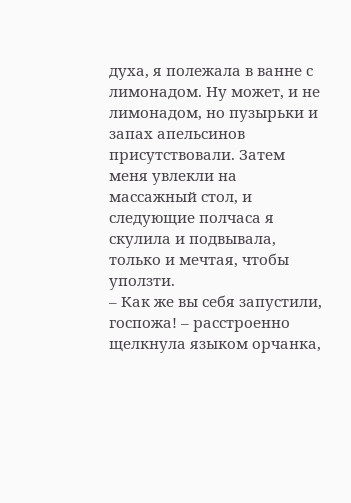духа, я полежала в ванне с лимонадом. Ну может, и не лимонадом, но пузырьки и запах апельсинов присутствовали. Затем меня увлекли на массажный стол, и следующие полчаса я скулила и подвывала, только и мечтая, чтобы уползти.
– Как же вы себя запустили, госпожа! – расстроенно щелкнула языком орчанка,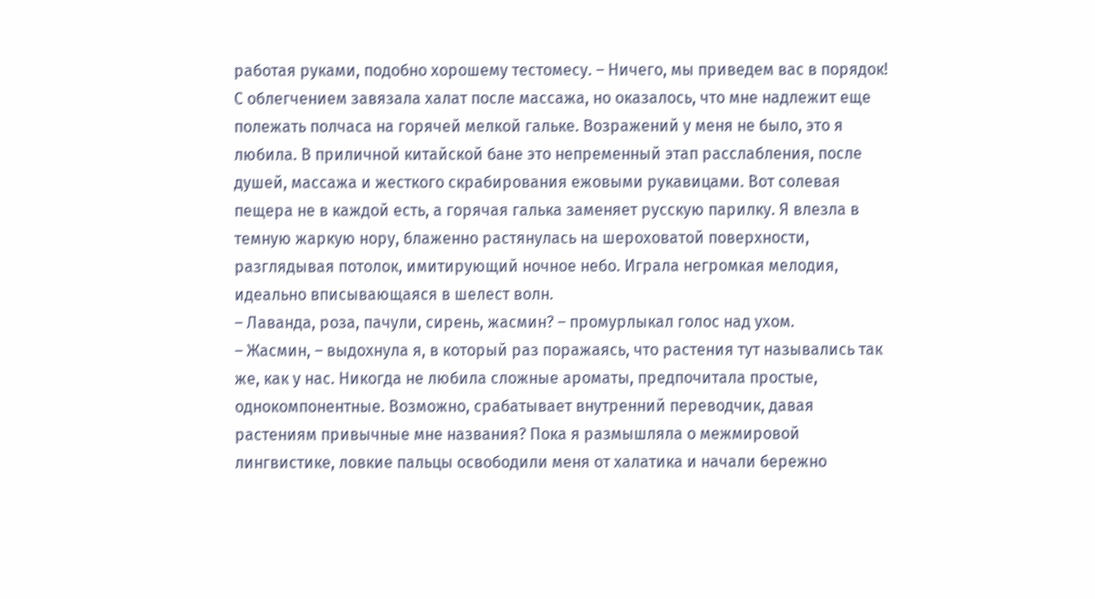работая руками, подобно хорошему тестомесу. – Ничего, мы приведем вас в порядок!
С облегчением завязала халат после массажа, но оказалось, что мне надлежит еще полежать полчаса на горячей мелкой гальке. Возражений у меня не было, это я любила. В приличной китайской бане это непременный этап расслабления, после душей, массажа и жесткого скрабирования ежовыми рукавицами. Вот солевая пещера не в каждой есть, а горячая галька заменяет русскую парилку. Я влезла в темную жаркую нору, блаженно растянулась на шероховатой поверхности, разглядывая потолок, имитирующий ночное небо. Играла негромкая мелодия, идеально вписывающаяся в шелест волн.
– Лаванда, роза, пачули, сирень, жасмин? – промурлыкал голос над ухом.
– Жасмин, – выдохнула я, в который раз поражаясь, что растения тут назывались так же, как у нас. Никогда не любила сложные ароматы, предпочитала простые, однокомпонентные. Возможно, срабатывает внутренний переводчик, давая растениям привычные мне названия? Пока я размышляла о межмировой лингвистике, ловкие пальцы освободили меня от халатика и начали бережно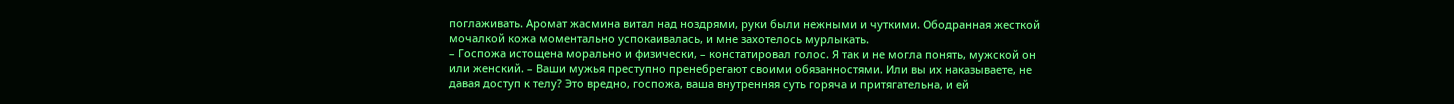поглаживать. Аромат жасмина витал над ноздрями, руки были нежными и чуткими. Ободранная жесткой мочалкой кожа моментально успокаивалась, и мне захотелось мурлыкать.
– Госпожа истощена морально и физически, – констатировал голос. Я так и не могла понять, мужской он или женский. – Ваши мужья преступно пренебрегают своими обязанностями. Или вы их наказываете, не давая доступ к телу? Это вредно, госпожа, ваша внутренняя суть горяча и притягательна, и ей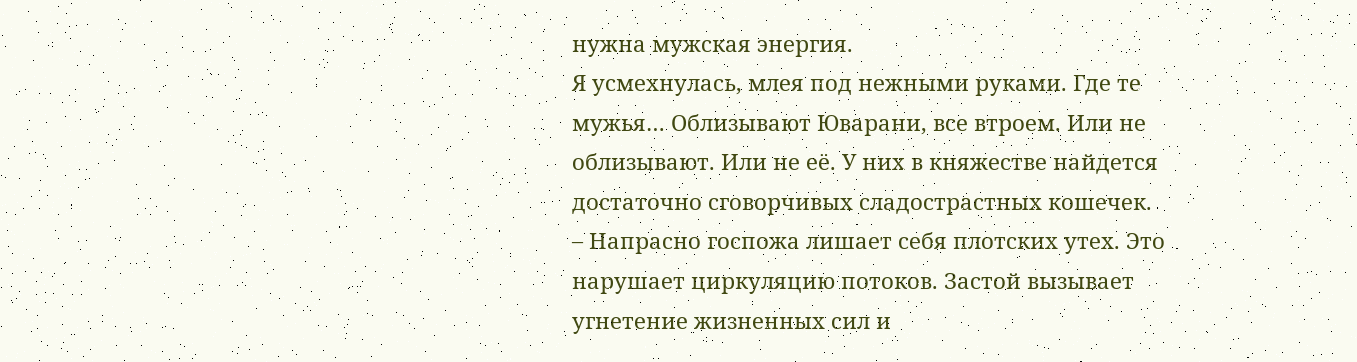нужна мужская энергия.
Я усмехнулась, млея под нежными руками. Где те мужья… Облизывают Юварани, все втроем. Или не облизывают. Или не её. У них в княжестве найдется достаточно сговорчивых сладострастных кошечек.
– Напрасно госпожа лишает себя плотских утех. Это нарушает циркуляцию потоков. Застой вызывает угнетение жизненных сил и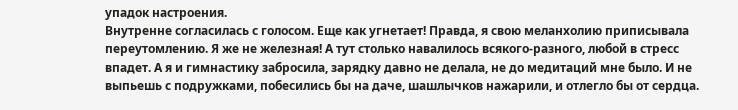упадок настроения.
Внутренне согласилась с голосом. Еще как угнетает! Правда, я свою меланхолию приписывала переутомлению. Я же не железная! А тут столько навалилось всякого-разного, любой в стресс впадет. А я и гимнастику забросила, зарядку давно не делала, не до медитаций мне было. И не выпьешь с подружками, побесились бы на даче, шашлычков нажарили, и отлегло бы от сердца.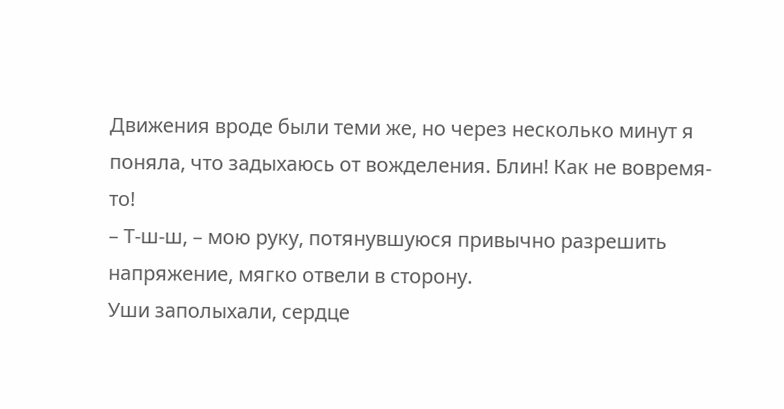Движения вроде были теми же, но через несколько минут я поняла, что задыхаюсь от вожделения. Блин! Как не вовремя-то!
– Т-ш-ш, – мою руку, потянувшуюся привычно разрешить напряжение, мягко отвели в сторону.
Уши заполыхали, сердце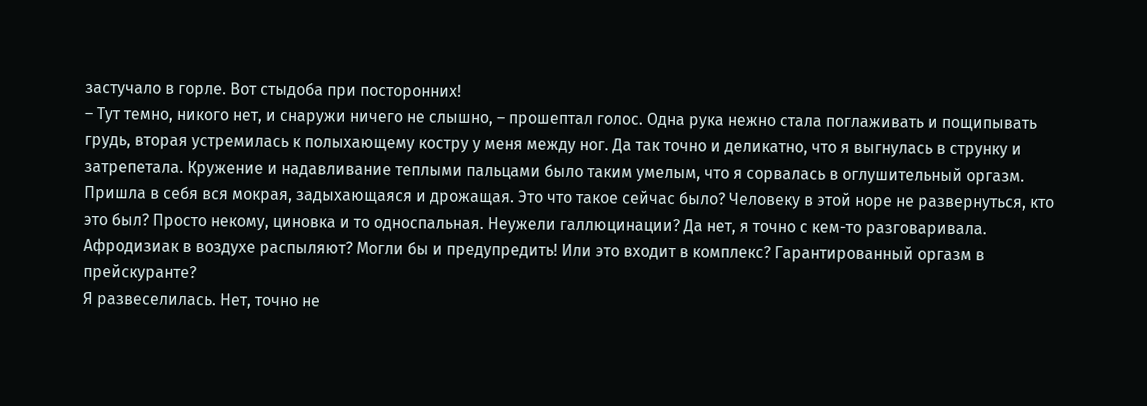застучало в горле. Вот стыдоба при посторонних!
– Тут темно, никого нет, и снаружи ничего не слышно, – прошептал голос. Одна рука нежно стала поглаживать и пощипывать грудь, вторая устремилась к полыхающему костру у меня между ног. Да так точно и деликатно, что я выгнулась в струнку и затрепетала. Кружение и надавливание теплыми пальцами было таким умелым, что я сорвалась в оглушительный оргазм.
Пришла в себя вся мокрая, задыхающаяся и дрожащая. Это что такое сейчас было? Человеку в этой норе не развернуться, кто это был? Просто некому, циновка и то односпальная. Неужели галлюцинации? Да нет, я точно с кем-то разговаривала. Афродизиак в воздухе распыляют? Могли бы и предупредить! Или это входит в комплекс? Гарантированный оргазм в прейскуранте?
Я развеселилась. Нет, точно не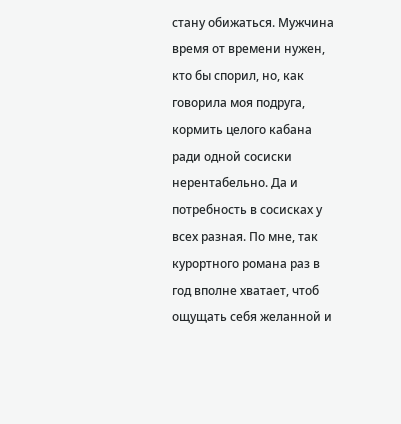стану обижаться. Мужчина время от времени нужен, кто бы спорил, но, как говорила моя подруга, кормить целого кабана ради одной сосиски нерентабельно. Да и потребность в сосисках у всех разная. По мне, так курортного романа раз в год вполне хватает, чтоб ощущать себя желанной и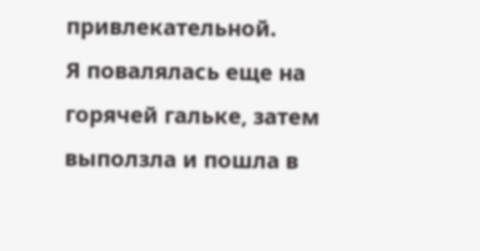привлекательной.
Я повалялась еще на горячей гальке, затем выползла и пошла в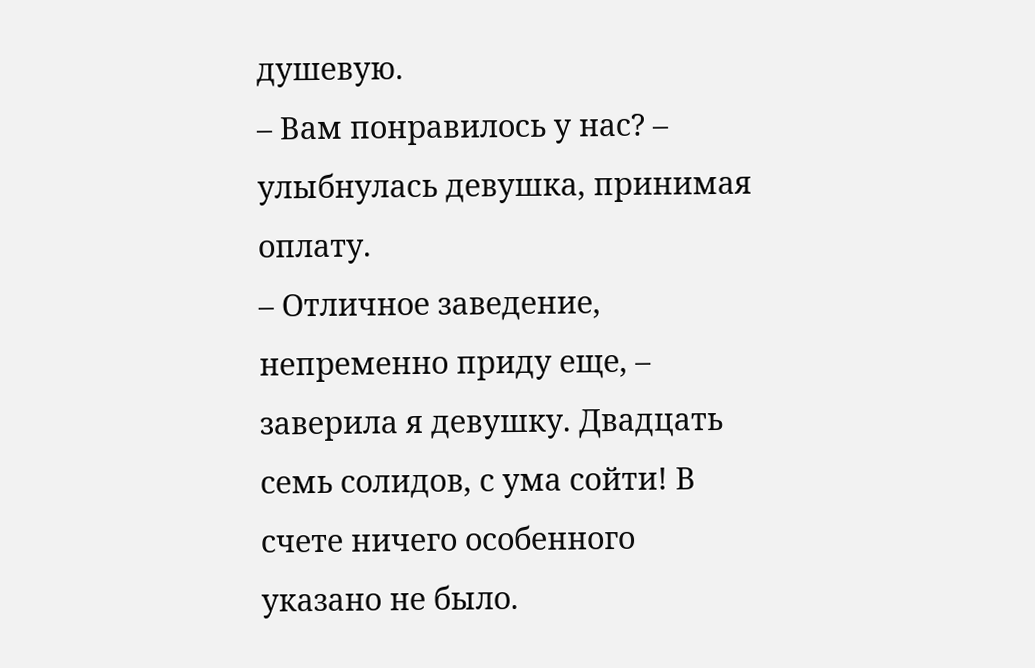душевую.
– Вам понравилось у нас? – улыбнулась девушка, принимая оплату.
– Отличное заведение, непременно приду еще, – заверила я девушку. Двадцать семь солидов, с ума сойти! В счете ничего особенного указано не было.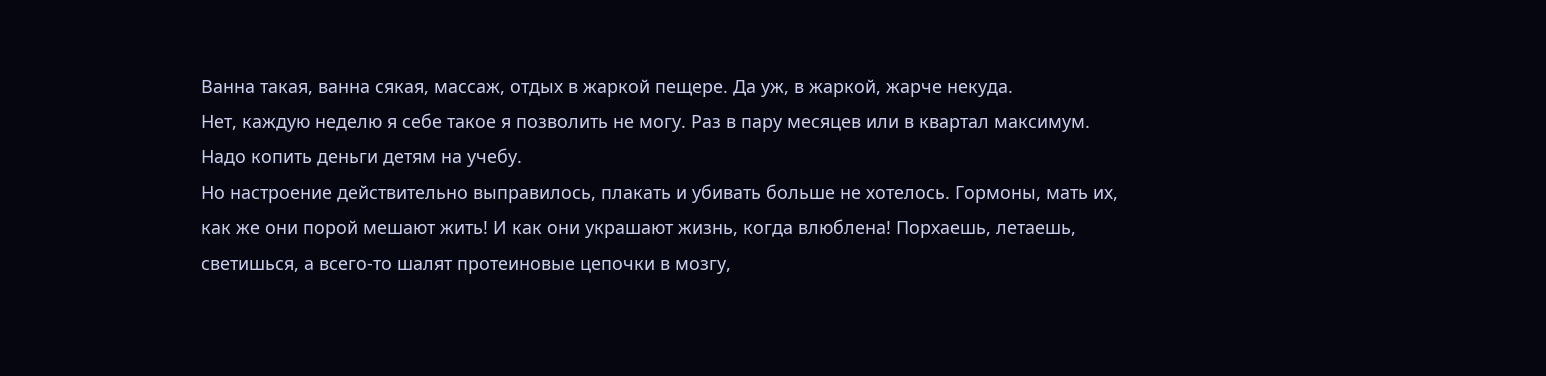Ванна такая, ванна сякая, массаж, отдых в жаркой пещере. Да уж, в жаркой, жарче некуда.
Нет, каждую неделю я себе такое я позволить не могу. Раз в пару месяцев или в квартал максимум. Надо копить деньги детям на учебу.
Но настроение действительно выправилось, плакать и убивать больше не хотелось. Гормоны, мать их, как же они порой мешают жить! И как они украшают жизнь, когда влюблена! Порхаешь, летаешь, светишься, а всего-то шалят протеиновые цепочки в мозгу,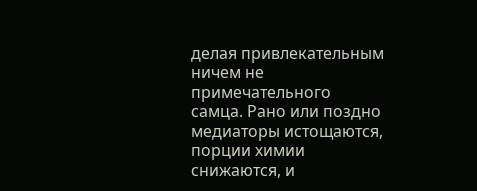делая привлекательным ничем не примечательного самца. Рано или поздно медиаторы истощаются, порции химии снижаются, и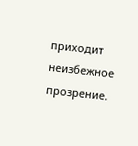приходит неизбежное прозрение.